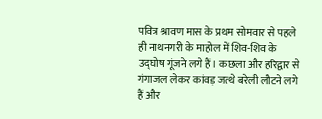पवित्र श्रावण मास के प्रथम सोमवार से पहले ही नाथनगरी के माहोल में शिव-शिव के उद्घोष गूंजने लगे हैं। कछला और हरिद्वार से गंगाजल लेकर कांवड़ जत्थे बरेली लौटने लगे हैं और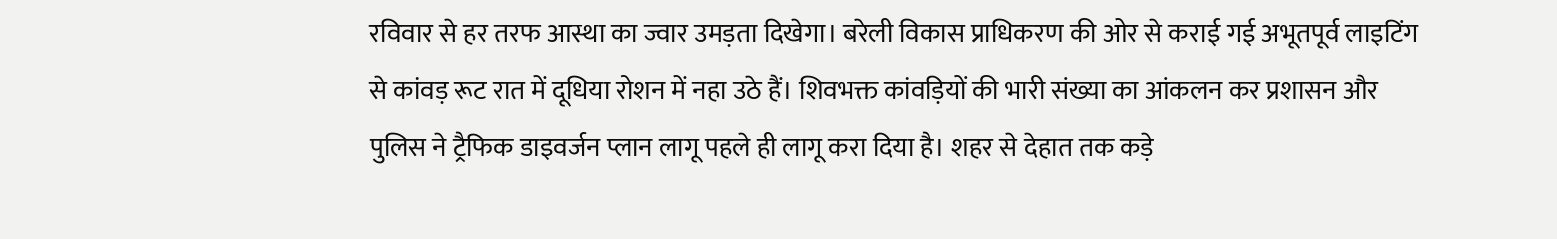रविवार से हर तरफ आस्था का ज्वार उमड़ता दिखेगा। बरेली विकास प्राधिकरण की ओर से कराई गई अभूतपूर्व लाइटिंग से कांवड़ रूट रात में दूधिया रोशन में नहा उठे हैं। शिवभक्त कांवड़ियों की भारी संख्या का आंकलन कर प्रशासन और पुलिस ने ट्रैफिक डाइवर्जन प्लान लागू पहले ही लागू करा दिया है। शहर से देहात तक कड़े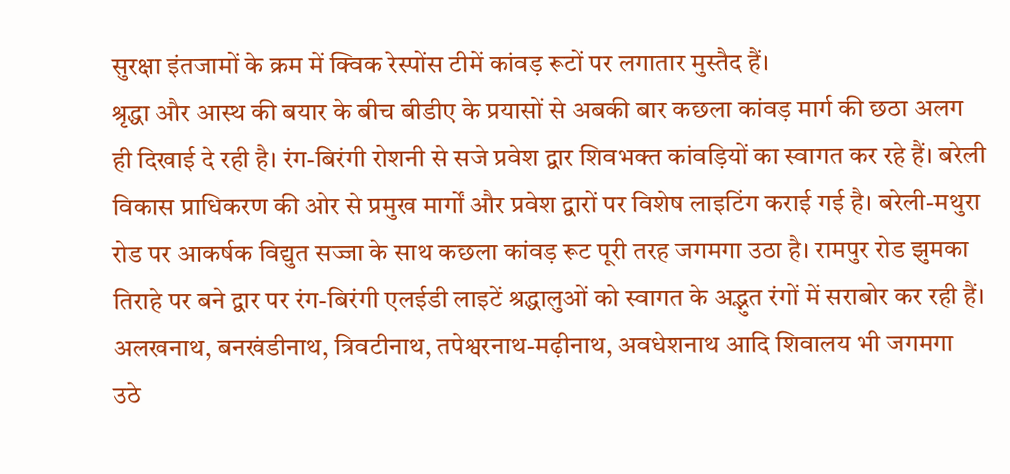सुरक्षा इंतजामों के क्रम में क्विक रेस्पोंस टीमें कांवड़ रूटों पर लगातार मुस्तैद हैं।
श्रृद्धा और आस्थ की बयार के बीच बीडीए के प्रयासों से अबकी बार कछला कांवड़ मार्ग की छठा अलग ही दिखाई दे रही है। रंग-बिरंगी रोशनी से सजे प्रवेश द्वार शिवभक्त कांवड़ियों का स्वागत कर रहे हैं। बरेली विकास प्राधिकरण की ओर से प्रमुख मार्गों और प्रवेश द्वारों पर विशेष लाइटिंग कराई गई है। बरेली-मथुरा रोड पर आकर्षक विद्युत सज्जा के साथ कछला कांवड़ रूट पूरी तरह जगमगा उठा है। रामपुर रोड झुमका तिराहे पर बने द्वार पर रंग-बिरंगी एलईडी लाइटें श्रद्धालुओं को स्वागत के अद्भुत रंगों में सराबोर कर रही हैं। अलखनाथ, बनखंडीनाथ, त्रिवटीनाथ, तपेश्वरनाथ-मढ़ीनाथ, अवधेशनाथ आदि शिवालय भी जगमगा उठे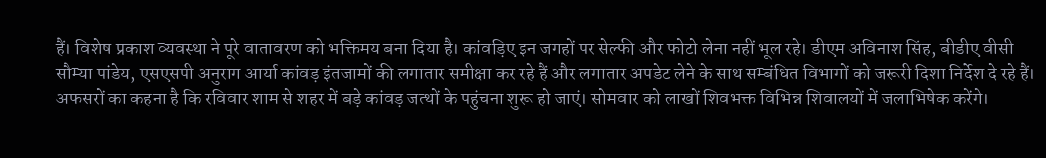हैं। विशेष प्रकाश व्यवस्था ने पूरे वातावरण को भक्तिमय बना दिया है। कांवड़िए इन जगहों पर सेल्फी और फोटो लेना नहीं भूल रहे। डीएम अविनाश सिंह, बीडीए वीसी सौम्या पांडेय, एसएसपी अनुराग आर्या कांवड़ इंतजामों की लगातार समीक्षा कर रहे हैं और लगातार अपडेट लेने के साथ सम्बंधित विभागों को जरूरी दिशा निर्देश दे रहे हैं। अफसरों का कहना है कि रविवार शाम से शहर में बड़े कांवड़ जत्थों के पहुंचना शुरू हो जाएं। सोमवार को लाखों शिवभक्त विभिन्न शिवालयों में जलाभिषेक करेंगे।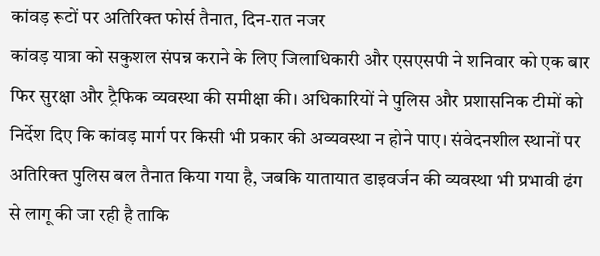कांवड़ रूटों पर अतिरिक्त फोर्स तैनात, दिन-रात नजर
कांवड़ यात्रा को सकुशल संपन्न कराने के लिए जिलाधिकारी और एसएसपी ने शनिवार को एक बार फिर सुरक्षा और ट्रैफिक व्यवस्था की समीक्षा की। अधिकारियों ने पुलिस और प्रशासनिक टीमों को निर्देश दिए कि कांवड़ मार्ग पर किसी भी प्रकार की अव्यवस्था न होने पाए। संवेदनशील स्थानों पर अतिरिक्त पुलिस बल तैनात किया गया है, जबकि यातायात डाइवर्जन की व्यवस्था भी प्रभावी ढंग से लागू की जा रही है ताकि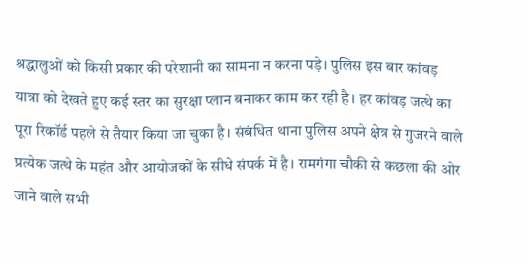श्रद्धालुओं को किसी प्रकार की परेशानी का सामना न करना पड़े। पुलिस इस बार कांवड़ यात्रा को देखते हुए कई स्तर का सुरक्षा प्लान बनाकर काम कर रही है। हर कांवड़ जत्थे का पूरा रिकॉर्ड पहले से तैयार किया जा चुका है। संबंधित थाना पुलिस अपने क्षेत्र से गुजरने वाले प्रत्येक जत्थे के महंत और आयोजकों के सीधे संपर्क में है। रामगंगा चौकी से कछला की ओर जाने वाले सभी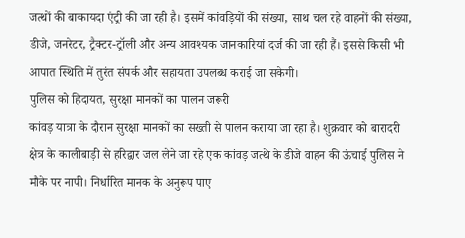जत्थों की बाकायदा एंट्री की जा रही है। इसमें कांवड़ियों की संख्या, साथ चल रहे वाहनों की संख्या, डीजे, जनरेटर, ट्रैक्टर-ट्रॉली और अन्य आवश्यक जानकारियां दर्ज की जा रही हैं। इससे किसी भी आपात स्थिति में तुरंत संपर्क और सहायता उपलब्ध कराई जा सकेगी।
पुलिस को हिदायत, सुरक्षा मानकों का पालन जरूरी
कांवड़ यात्रा के दौरान सुरक्षा मानकों का सख्ती से पालन कराया जा रहा है। शुक्रवार को बारादरी क्षेत्र के कालीबाड़ी से हरिद्वार जल लेने जा रहे एक कांवड़ जत्थे के डीजे वाहन की ऊंचाई पुलिस ने मौके पर नापी। निर्धारित मानक के अनुरूप पाए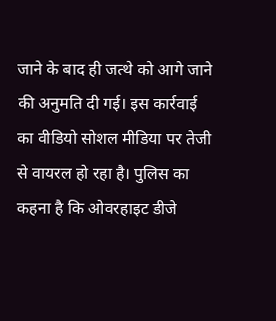जाने के बाद ही जत्थे को आगे जाने की अनुमति दी गई। इस कार्रवाई का वीडियो सोशल मीडिया पर तेजी से वायरल हो रहा है। पुलिस का कहना है कि ओवरहाइट डीजे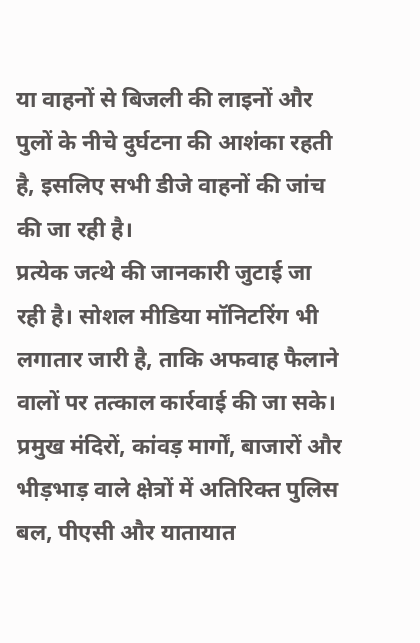या वाहनों से बिजली की लाइनों और पुलों के नीचे दुर्घटना की आशंका रहती है, इसलिए सभी डीजे वाहनों की जांच की जा रही है।
प्रत्येक जत्थे की जानकारी जुटाई जा रही है। सोशल मीडिया मॉनिटरिंग भी लगातार जारी है, ताकि अफवाह फैलाने वालों पर तत्काल कार्रवाई की जा सके। प्रमुख मंदिरों, कांवड़ मार्गों, बाजारों और भीड़भाड़ वाले क्षेत्रों में अतिरिक्त पुलिस बल, पीएसी और यातायात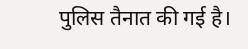पुलिस तैनात की गई है।